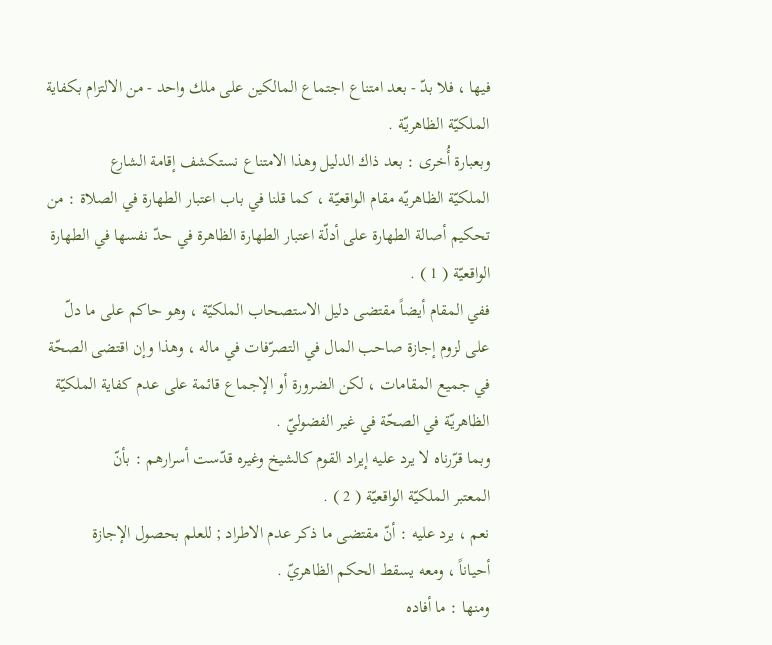فيها ، فلا بدّ - بعد امتناع اجتماع المالكين على ملك واحد - من الالتزام بكفاية
الملكيّة الظاهريّة .
وبعبارة أُخرى : بعد ذاك الدليل وهذا الامتناع نستكشف إقامة الشارع
الملكيّة الظاهريّه مقام الواقعيّة ، كما قلنا في باب اعتبار الطهارة في الصلاة : من
تحكيم أصالة الطهارة على أدلّة اعتبار الطهارة الظاهرة في حدّ نفسها في الطهارة
الواقعيّة ( 1 ) .
ففي المقام أيضاً مقتضى دليل الاستصحاب الملكيّة ، وهو حاكم على ما دلّ
على لزوم إجازة صاحب المال في التصرّفات في ماله ، وهذا وإن اقتضى الصحّة
في جميع المقامات ، لكن الضرورة أو الإجماع قائمة على عدم كفاية الملكيّة
الظاهريّة في الصحّة في غير الفضوليّ .
وبما قرّرناه لا يرد عليه إيراد القوم كالشيخ وغيره قدّست أسرارهم : بأنّ
المعتبر الملكيّة الواقعيّة ( 2 ) .
نعم ، يرد عليه : أنّ مقتضى ما ذكر عدم الاطراد ; للعلم بحصول الإجازة
أحياناً ، ومعه يسقط الحكم الظاهريّ .
ومنها : ما أفاده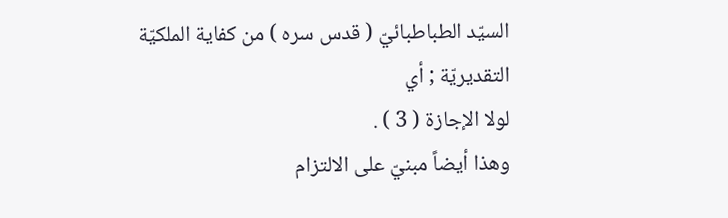السيّد الطباطبائيّ ( قدس سره ) من كفاية الملكيّة التقديريّة ; أي
لولا الإجازة ( 3 ) .
وهذا أيضاً مبنيّ على الالتزام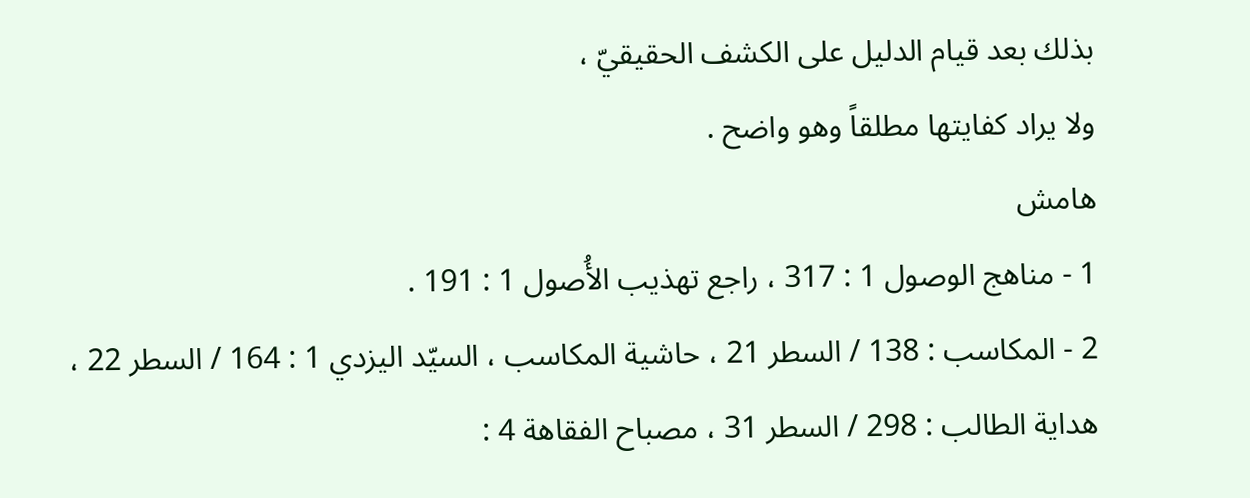بذلك بعد قيام الدليل على الكشف الحقيقيّ ،
ولا يراد كفايتها مطلقاً وهو واضح .
هامش
1 - مناهج الوصول 1 : 317 ، راجع تهذيب الأُصول 1 : 191 .
2 - المكاسب : 138 / السطر 21 ، حاشية المكاسب ، السيّد اليزدي 1 : 164 / السطر 22 ،
هداية الطالب : 298 / السطر 31 ، مصباح الفقاهة 4 :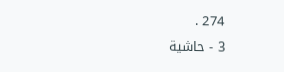274 .
3 - حاشية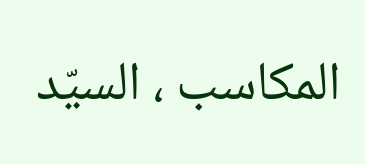المكاسب ، السيّد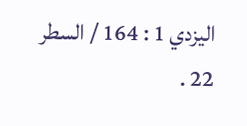اليزدي 1 : 164 / السطر 22 .